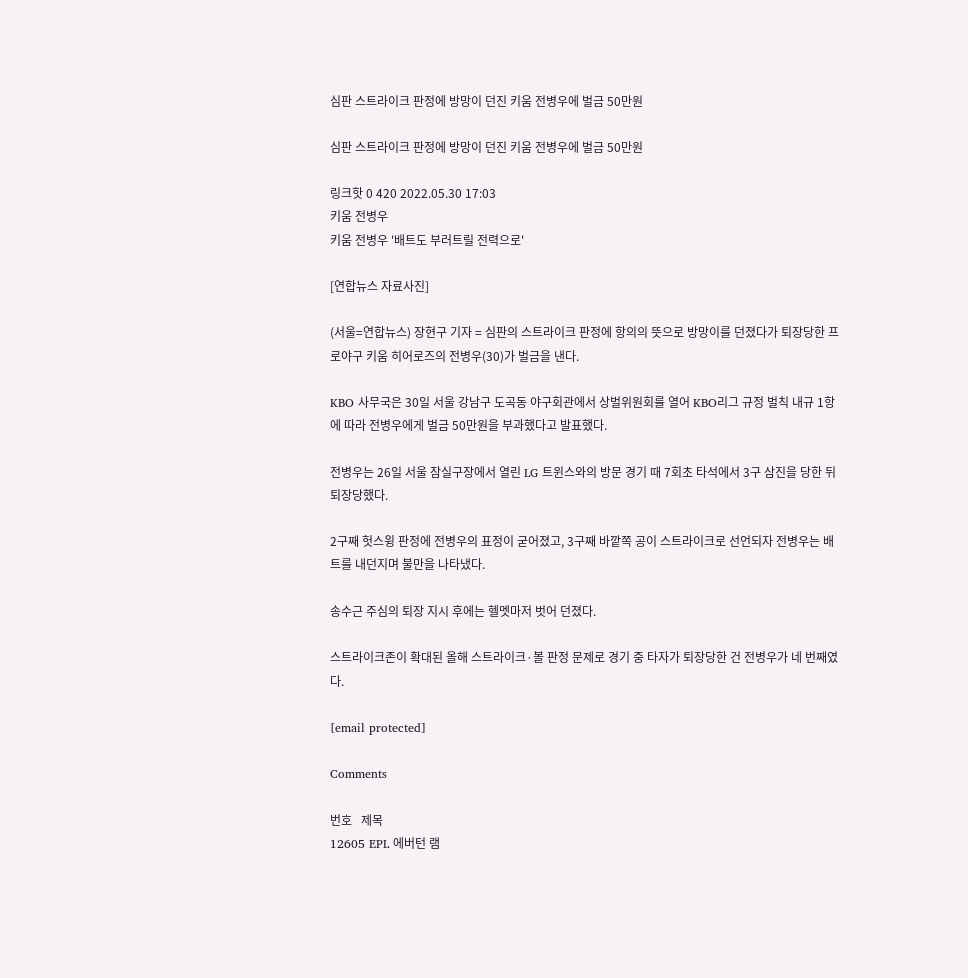심판 스트라이크 판정에 방망이 던진 키움 전병우에 벌금 50만원

심판 스트라이크 판정에 방망이 던진 키움 전병우에 벌금 50만원

링크핫 0 420 2022.05.30 17:03
키움 전병우
키움 전병우 '배트도 부러트릴 전력으로'

[연합뉴스 자료사진]

(서울=연합뉴스) 장현구 기자 = 심판의 스트라이크 판정에 항의의 뜻으로 방망이를 던졌다가 퇴장당한 프로야구 키움 히어로즈의 전병우(30)가 벌금을 낸다.

KBO 사무국은 30일 서울 강남구 도곡동 야구회관에서 상벌위원회를 열어 KBO리그 규정 벌칙 내규 1항에 따라 전병우에게 벌금 50만원을 부과했다고 발표했다.

전병우는 26일 서울 잠실구장에서 열린 LG 트윈스와의 방문 경기 때 7회초 타석에서 3구 삼진을 당한 뒤 퇴장당했다.

2구째 헛스윙 판정에 전병우의 표정이 굳어졌고, 3구째 바깥쪽 공이 스트라이크로 선언되자 전병우는 배트를 내던지며 불만을 나타냈다.

송수근 주심의 퇴장 지시 후에는 헬멧마저 벗어 던졌다.

스트라이크존이 확대된 올해 스트라이크·볼 판정 문제로 경기 중 타자가 퇴장당한 건 전병우가 네 번째였다.

[email protected]

Comments

번호   제목
12605 EPL 에버턴 램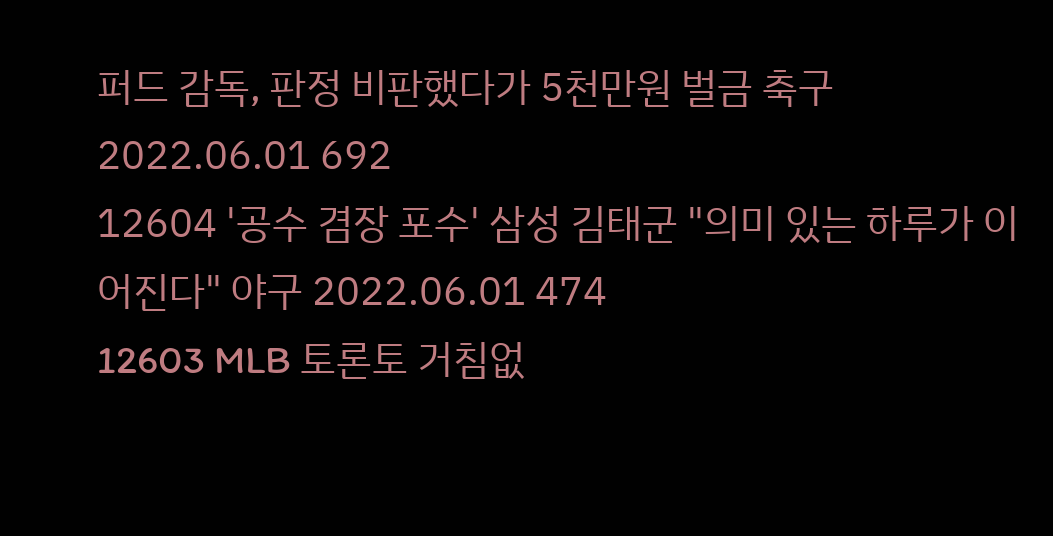퍼드 감독, 판정 비판했다가 5천만원 벌금 축구 2022.06.01 692
12604 '공수 겸장 포수' 삼성 김태군 "의미 있는 하루가 이어진다" 야구 2022.06.01 474
12603 MLB 토론토 거침없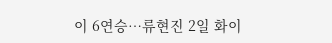이 6연승…류현진 2일 화이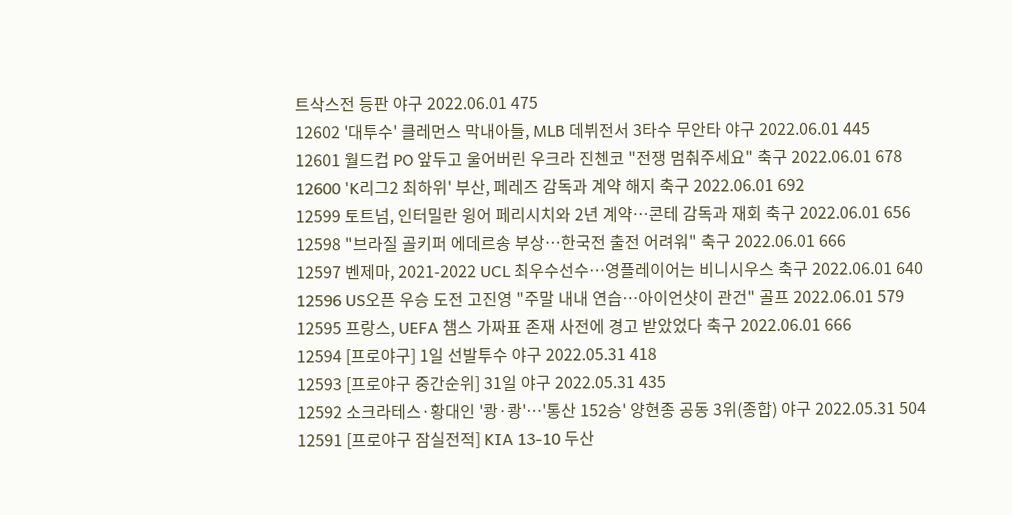트삭스전 등판 야구 2022.06.01 475
12602 '대투수' 클레먼스 막내아들, MLB 데뷔전서 3타수 무안타 야구 2022.06.01 445
12601 월드컵 PO 앞두고 울어버린 우크라 진첸코 "전쟁 멈춰주세요" 축구 2022.06.01 678
12600 'K리그2 최하위' 부산, 페레즈 감독과 계약 해지 축구 2022.06.01 692
12599 토트넘, 인터밀란 윙어 페리시치와 2년 계약…콘테 감독과 재회 축구 2022.06.01 656
12598 "브라질 골키퍼 에데르송 부상…한국전 출전 어려워" 축구 2022.06.01 666
12597 벤제마, 2021-2022 UCL 최우수선수…영플레이어는 비니시우스 축구 2022.06.01 640
12596 US오픈 우승 도전 고진영 "주말 내내 연습…아이언샷이 관건" 골프 2022.06.01 579
12595 프랑스, UEFA 챔스 가짜표 존재 사전에 경고 받았었다 축구 2022.06.01 666
12594 [프로야구] 1일 선발투수 야구 2022.05.31 418
12593 [프로야구 중간순위] 31일 야구 2022.05.31 435
12592 소크라테스·황대인 '쾅·쾅'…'통산 152승' 양현종 공동 3위(종합) 야구 2022.05.31 504
12591 [프로야구 잠실전적] KIA 13-10 두산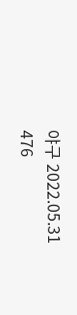야구 2022.05.31 476